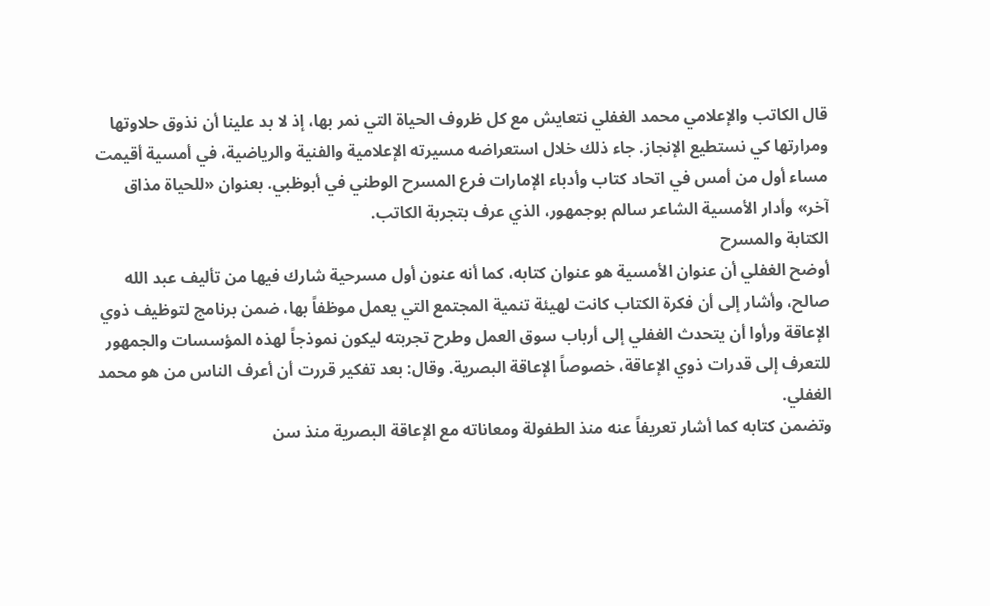قال الكاتب والإعلامي محمد الغفلي نتعايش مع كل ظروف الحياة التي نمر بها، إذ لا بد علينا أن نذوق حلاوتها ومرارتها كي نستطيع الإنجاز. جاء ذلك خلال استعراضه مسيرته الإعلامية والفنية والرياضية، في أمسية أقيمت مساء أول من أمس في اتحاد كتاب وأدباء الإمارات فرع المسرح الوطني في أبوظبي. بعنوان «للحياة مذاق آخر» وأدار الأمسية الشاعر سالم بوجمهور، الذي عرف بتجربة الكاتب.
الكتابة والمسرح
أوضح الغفلي أن عنوان الأمسية هو عنوان كتابه، كما أنه عنون أول مسرحية شارك فيها من تأليف عبد الله صالح، وأشار إلى أن فكرة الكتاب كانت لهيئة تنمية المجتمع التي يعمل موظفاً بها، ضمن برنامج لتوظيف ذوي الإعاقة ورأوا أن يتحدث الغفلي إلى أرباب سوق العمل وطرح تجربته ليكون نموذجاً لهذه المؤسسات والجمهور للتعرف إلى قدرات ذوي الإعاقة، خصوصاً الإعاقة البصرية. وقال: بعد تفكير قررت أن أعرف الناس من هو محمد الغفلي.
وتضمن كتابه كما أشار تعريفاً عنه منذ الطفولة ومعاناته مع الإعاقة البصرية منذ سن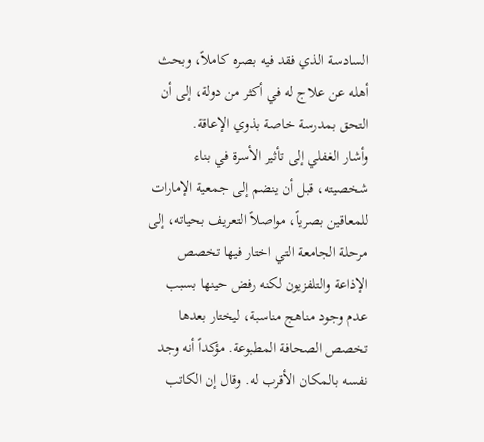السادسة الذي فقد فيه بصره كاملاً، وبحث أهله عن علاج له في أكثر من دولة، إلى أن التحق بمدرسة خاصة بذوي الإعاقة.
وأشار الغفلي إلى تأثير الأسرة في بناء شخصيته، قبل أن ينضم إلى جمعية الإمارات للمعاقين بصرياً، مواصلاً التعريف بحياته، إلى مرحلة الجامعة التي اختار فيها تخصص الإذاعة والتلفزيون لكنه رفض حينها بسبب عدم وجود مناهج مناسبة، ليختار بعدها تخصص الصحافة المطبوعة. مؤكداً أنه وجد نفسه بالمكان الأقرب له. وقال إن الكاتب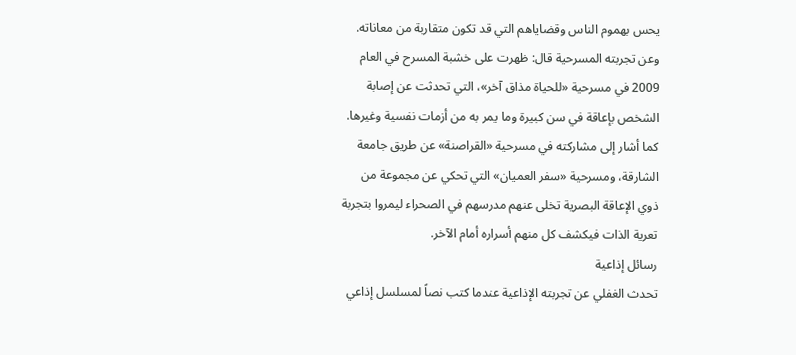يحس بهموم الناس وقضاياهم التي قد تكون متقاربة من معاناته.
وعن تجربته المسرحية قال: ظهرت على خشبة المسرح في العام 2009 في مسرحية «للحياة مذاق آخر»، التي تحدثت عن إصابة الشخص بإعاقة في سن كبيرة وما يمر به من أزمات نفسية وغيرها. كما أشار إلى مشاركته في مسرحية «القراصنة» عن طريق جامعة الشارقة، ومسرحية «سفر العميان» التي تحكي عن مجموعة من ذوي الإعاقة البصرية تخلى عنهم مدرسهم في الصحراء ليمروا بتجربة تعرية الذات فيكشف كل منهم أسراره أمام الآخر.
رسائل إذاعية
تحدث الغفلي عن تجربته الإذاعية عندما كتب نصاً لمسلسل إذاعي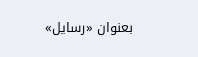بعنوان «رسايل»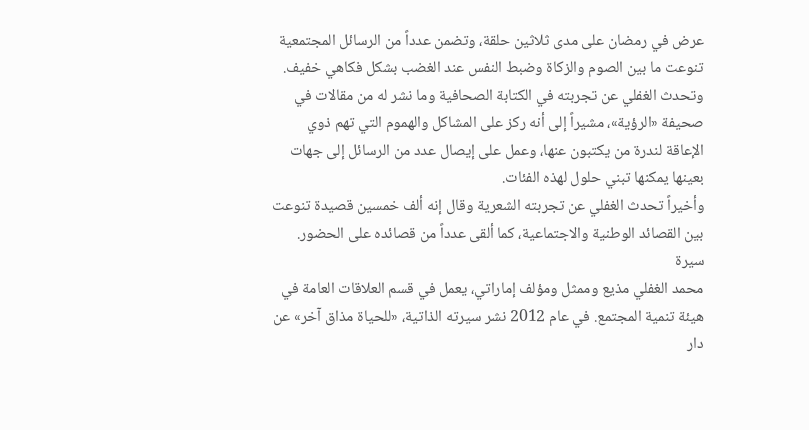عرض في رمضان على مدى ثلاثين حلقة، وتضمن عدداً من الرسائل المجتمعية تنوعت ما بين الصوم والزكاة وضبط النفس عند الغضب بشكل فكاهي خفيف.
وتحدث الغفلي عن تجربته في الكتابة الصحافية وما نشر له من مقالات في صحيفة «الرؤية»، مشيراً إلى أنه ركز على المشاكل والهموم التي تهم ذوي الإعاقة لندرة من يكتبون عنها، وعمل على إيصال عدد من الرسائل إلى جهات بعينها يمكنها تبني حلول لهذه الفئات.
وأخيراً تحدث الغفلي عن تجربته الشعرية وقال إنه ألف خمسين قصيدة تنوعت بين القصائد الوطنية والاجتماعية، كما ألقى عدداً من قصائده على الحضور.
سيرة
محمد الغفلي مذيع وممثل ومؤلف إماراتي، يعمل في قسم العلاقات العامة في هيئة تنمية المجتمع. في عام 2012 نشر سيرته الذاتية، «للحياة مذاق آخر» عن دار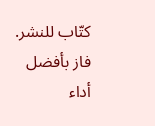كتّاب للنشر. فاز بأفضل أداء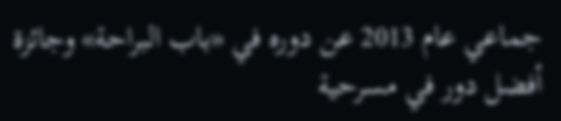جماعي عام 2013 عن دوره في «باب البراحة» وجائزة أفضل دور في مسرحية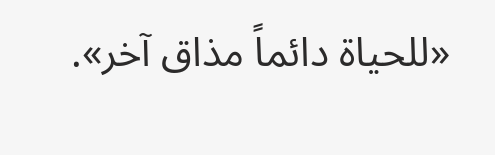«للحياة دائماً مذاق آخر».